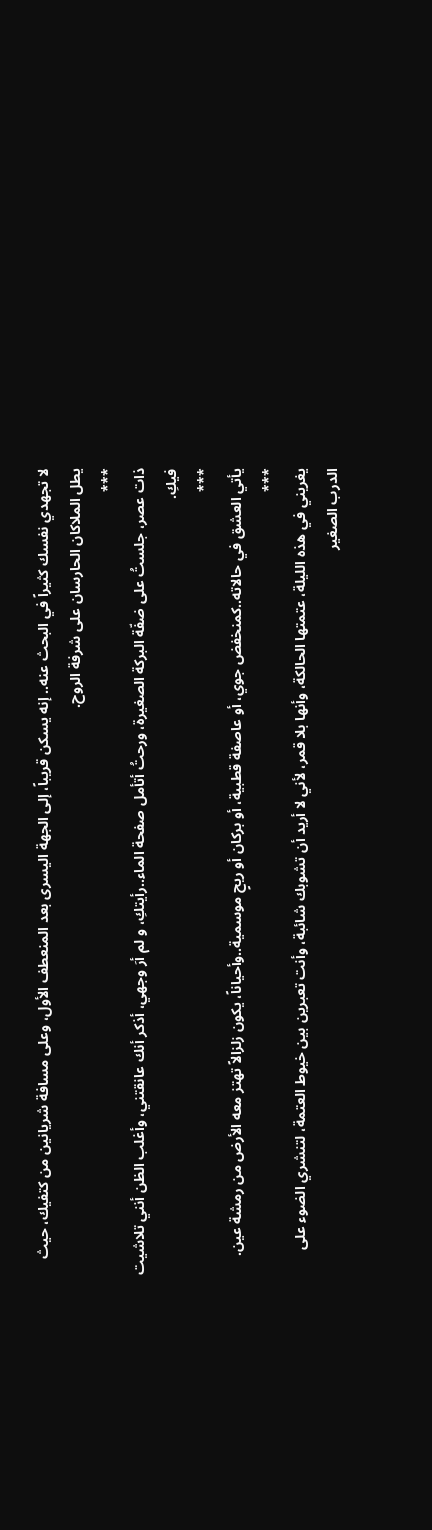لا تجهدي نفسك كثيراً في البحث عنه.. إنه يسكن قريباً، إلى الجهة اليسرى بعد المنعطف الأول، وعلى مسافة شريانين من كتفيك، حيث يطل الملاكان الحارسان على شرفة الروح.
***
ذات عصر، جلستُ على ضفّة البركة الصغيرة، ورحتُ أتأمل صفحة الماء..رأيتكِ، و لم أرَ وجهي، أذكر أنك عانقتني، وأغلب الظن أنني تلاشيت فيكِ.
***
يأتي العشق في حالاته..كمنخفض جوي، أو عاصفة قطبية، أو بركان أو ريحٍ موسمية..وأحياناً، يكون زلزالاً تهتز معه الأرض من رمشة عين.
***
يغريني في هذه الليلة، عتمتها الحالكة، وأنها بلا قمر، لأني لا أريد أن تشوبك شائبة، وأنت تعبرين بين خيوط العتمة، لتنشري الضوء على الدرب الصغير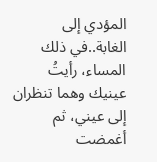المؤدي إلى الغابة..في ذلك المساء، رأيتُ عينيك وهما تنظران إلى عيني، ثم أغمضت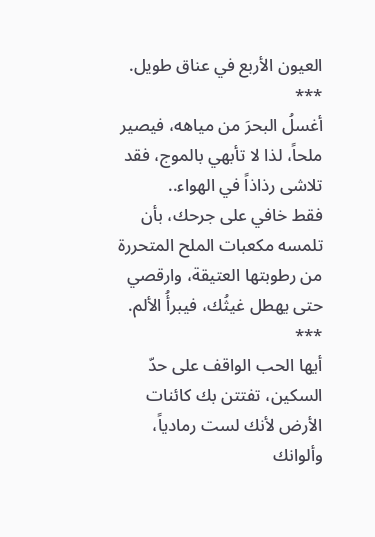العيون الأربع في عناق طويل.
***
أغسلُ البحرَ من مياهه، فيصير ملحاً، لذا لا تأبهي بالموج، فقد تلاشى رذاذاً في الهواء..
فقط خافي على جرحك، بأن تلمسه مكعبات الملح المتحررة من رطوبتها العتيقة، وارقصي حتى يهطل غيثُك، فيبرأُ الألم.
***
أيها الحب الواقف على حدّ السكين، تفتتن بك كائنات الأرض لأنك لست رمادياً، وألوانك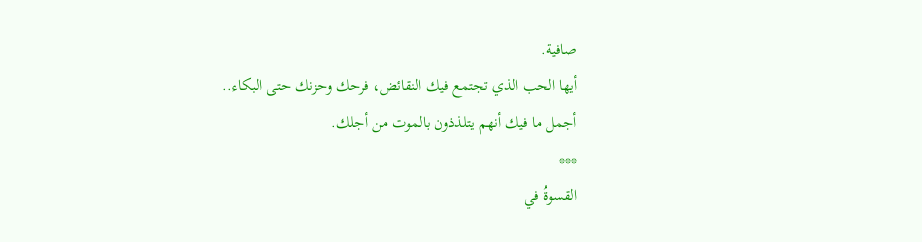صافية.
أيها الحب الذي تجتمع فيك النقائض، فرحك وحزنك حتى البكاء..
أجمل ما فيك أنهم يتلذذون بالموت من أجلك.
***
القسوةُ في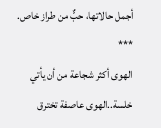أجمل حالاتها، حبٌّ من طراز خاص.
***
الهوى أكثر شجاعة من أن يأتي خلسة..الهوى عاصفة تخترق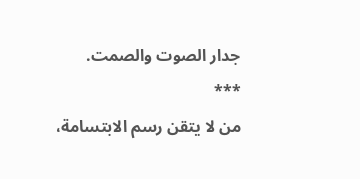جدار الصوت والصمت.
***
من لا يتقن رسم الابتسامة،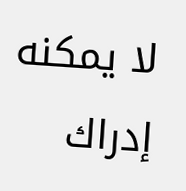لا يمكنه إدراك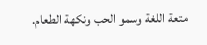متعة اللغة وسمو الحب ونكهة الطعام.